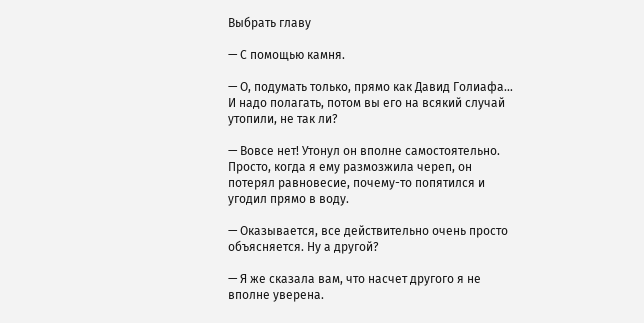Выбрать главу

— С помощью камня.

— О, подумать только, прямо как Давид Голиафа… И надо полагать, потом вы его на всякий случай утопили, не так ли?

— Вовсе нет! Утонул он вполне самостоятельно. Просто, когда я ему размозжила череп, он потерял равновесие, почему-то попятился и угодил прямо в воду.

— Оказывается, все действительно очень просто объясняется. Ну а другой?

— Я же сказала вам, что насчет другого я не вполне уверена.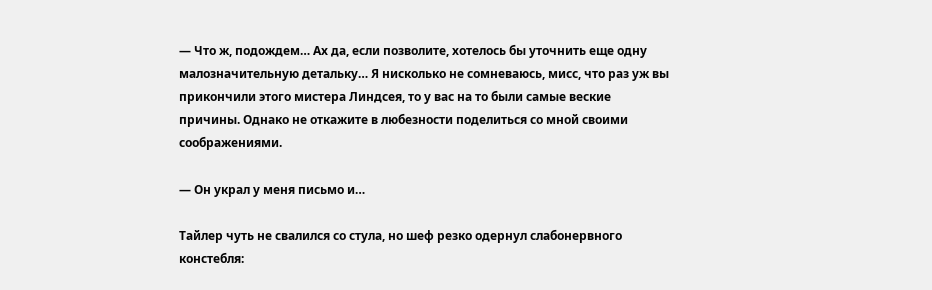— Что ж, подождем… Ах да, если позволите, хотелось бы уточнить еще одну малозначительную детальку… Я нисколько не сомневаюсь, мисс, что раз уж вы прикончили этого мистера Линдсея, то у вас на то были самые веские причины. Однако не откажите в любезности поделиться со мной своими соображениями.

— Он украл у меня письмо и…

Тайлер чуть не свалился со стула, но шеф резко одернул слабонервного констебля: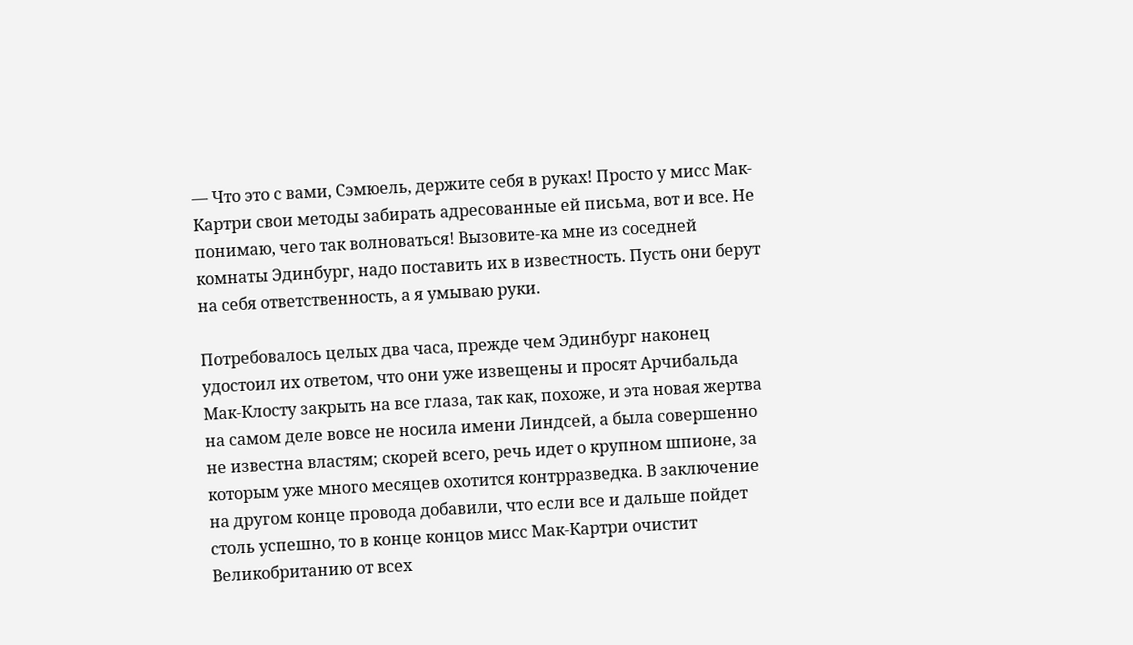— Что это с вами, Сэмюель, держите себя в руках! Просто у мисс Мак-Картри свои методы забирать адресованные ей письма, вот и все. Не понимаю, чего так волноваться! Вызовите-ка мне из соседней комнаты Эдинбург, надо поставить их в известность. Пусть они берут на себя ответственность, а я умываю руки.

Потребовалось целых два часа, прежде чем Эдинбург наконец удостоил их ответом, что они уже извещены и просят Арчибальда Мак-Клосту закрыть на все глаза, так как, похоже, и эта новая жертва на самом деле вовсе не носила имени Линдсей, а была совершенно не известна властям; скорей всего, речь идет о крупном шпионе, за которым уже много месяцев охотится контрразведка. В заключение на другом конце провода добавили, что если все и дальше пойдет столь успешно, то в конце концов мисс Мак-Картри очистит Великобританию от всех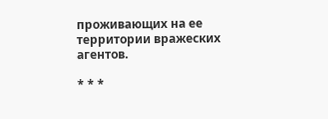проживающих на ее территории вражеских агентов.

* * *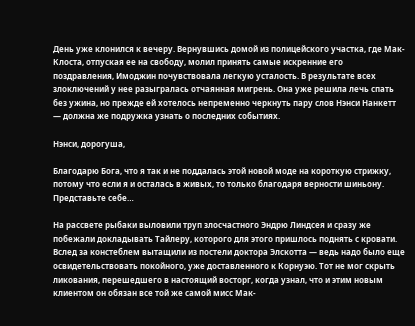День уже клонился к вечеру. Вернувшись домой из полицейского участка, где Мак-Клоста, отпуская ее на свободу, молил принять самые искренние его поздравления, Имоджин почувствовала легкую усталость. В результате всех злоключений у нее разыгралась отчаянная мигрень. Она уже решила лечь спать без ужина, но прежде ей хотелось непременно черкнуть пару слов Нэнси Нанкетт — должна же подружка узнать о последних событиях.

Нэнси, дорогуша,

Благодарю Бога, что я так и не поддалась этой новой моде на короткую стрижку, потому что если я и осталась в живых, то только благодаря верности шиньону. Представьте себе…

На рассвете рыбаки выловили труп злосчастного Эндрю Линдсея и сразу же побежали докладывать Тайлеру, которого для этого пришлось поднять с кровати. Вслед за констеблем вытащили из постели доктора Элскотта — ведь надо было еще освидетельствовать покойного, уже доставленного к Корнуэю. Тот не мог скрыть ликования, перешедшего в настоящий восторг, когда узнал, что и этим новым клиентом он обязан все той же самой мисс Мак-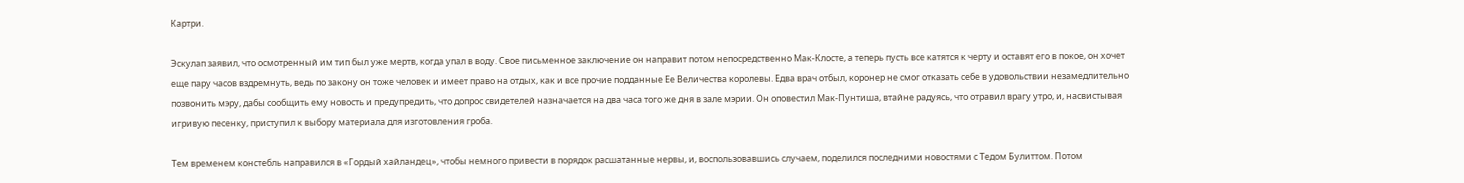Картри.

Эскулап заявил, что осмотренный им тип был уже мертв, когда упал в воду. Свое письменное заключение он направит потом непосредственно Мак-Клосте, а теперь пусть все катятся к черту и оставят его в покое, он хочет еще пару часов вздремнуть, ведь по закону он тоже человек и имеет право на отдых, как и все прочие подданные Ее Величества королевы. Едва врач отбыл, коронер не смог отказать себе в удовольствии незамедлительно позвонить мэру, дабы сообщить ему новость и предупредить, что допрос свидетелей назначается на два часа того же дня в зале мэрии. Он оповестил Мак-Пунтиша, втайне радуясь, что отравил врагу утро, и, насвистывая игривую песенку, приступил к выбору материала для изготовления гроба.

Тем временем констебль направился в «Гордый хайландец», чтобы немного привести в порядок расшатанные нервы, и, воспользовавшись случаем, поделился последними новостями с Тедом Булиттом. Потом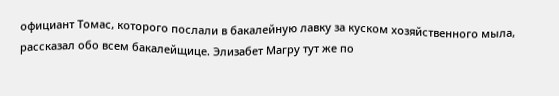официант Томас, которого послали в бакалейную лавку за куском хозяйственного мыла, рассказал обо всем бакалейщице. Элизабет Магру тут же по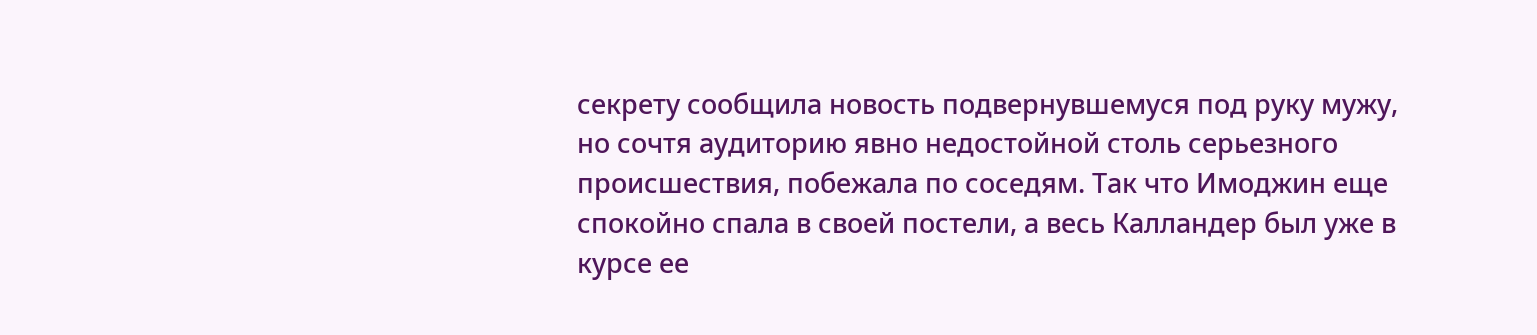секрету сообщила новость подвернувшемуся под руку мужу, но сочтя аудиторию явно недостойной столь серьезного происшествия, побежала по соседям. Так что Имоджин еще спокойно спала в своей постели, а весь Калландер был уже в курсе ее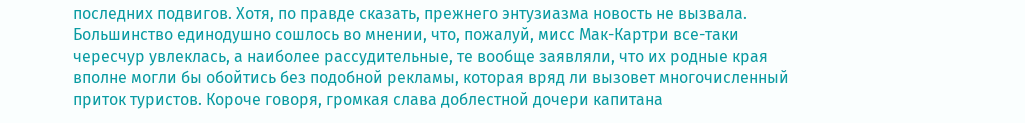последних подвигов. Хотя, по правде сказать, прежнего энтузиазма новость не вызвала. Большинство единодушно сошлось во мнении, что, пожалуй, мисс Мак-Картри все-таки чересчур увлеклась, а наиболее рассудительные, те вообще заявляли, что их родные края вполне могли бы обойтись без подобной рекламы, которая вряд ли вызовет многочисленный приток туристов. Короче говоря, громкая слава доблестной дочери капитана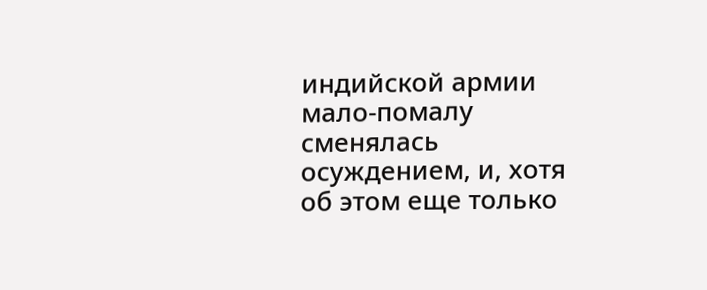индийской армии мало-помалу сменялась осуждением, и, хотя об этом еще только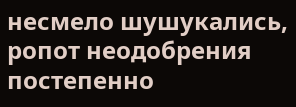несмело шушукались, ропот неодобрения постепенно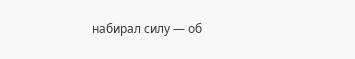набирал силу — об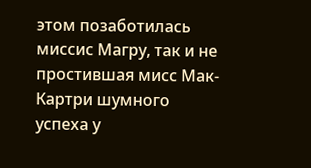этом позаботилась миссис Магру, так и не простившая мисс Мак-Картри шумного успеха у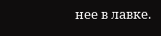нее в лавке.